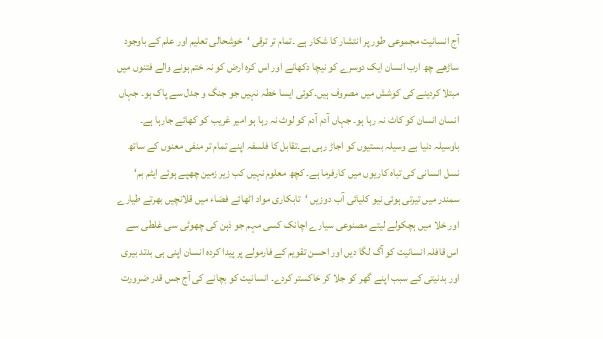آج انسانیت مجموعی طور پر انتشار کا شکار ہے ۔تمام تر ترقی ‘خوشحالی تعلیم اور علم کے باوجود ساڑھے چھ ارب انسان ایک دوسرے کو نیچا دکھانے اور اس کرہ ارض کو نہ ختم ہونے والے فتنوں میں مبتلا کردینے کی کوشش میں مصروف ہیں۔کوئی ایسا خطہ نہیں جو جنگ و جدل سے پاک ہو۔ جہاں انسان انسان کو کاٹ نہ رہا ہو۔ جہاں آدم آدم کو لوٹ نہ رہا ہو امیر غریب کو کھائے جارہا ہے۔ باوسیلہ دنیا بے وسیلہ بستیوں کو اجاڑ رہی ہے۔تقابل کا فلسفہ اپنے تمام تر منفی معنوں کے ساتھ نسل انسانی کی تباہ کاریوں میں کارفرما ہے۔ کچھ معلوم نہیں کب زیر زمین چھپے ہوئے ایٹم بم‘ سمندر میں تیرتی ہوئی نیو کلیائی آب دوزیں ‘تابکاری مواد اٹھائے فضاء میں قلانچیں بھرتے طیارے اور خلا میں ہچکولے لیتے مصنوعی سیارے اچانک کسی مہم جو ذہن کی چھوٹی سی غلطی سے اس قافلہ انسانیت کو آگ لگا دیں اور احسن تقویم کے فارمولے پر پیدا کردہ انسان اپنی ہی بدتد بیری اور بدنیتی کے سبب اپنے گھر کو جلا کر خاکستر کردے۔ انسانیت کو بچانے کی آج جس قدر ضرورت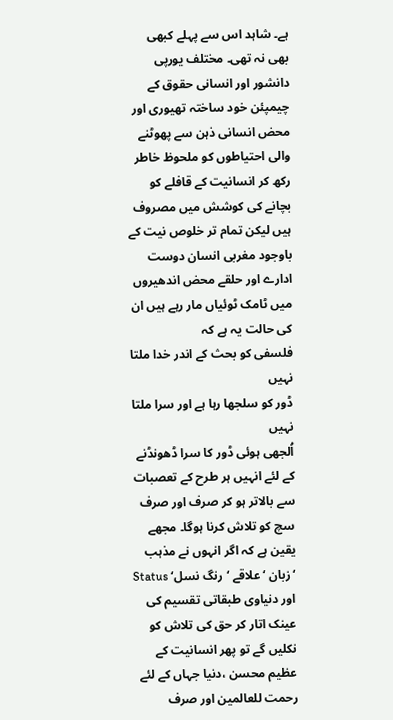ہے۔ شاہد اس سے پہلے کبھی بھی نہ تھی۔ مختلف یورپی دانشور اور انسانی حقوق کے چیمپئن خود ساختہ تھیوری اور محض انسانی ذہن سے پھوٹنے والی احتیاطوں کو ملحوظ خاطر رکھ کر انسانیت کے قافلے کو بچانے کی کوشش میں مصروف ہیں لیکن تمام تر خلوص نیت کے باوجود مغربی انسان دوست ادارے اور حلقے محض اندھیروں میں ٹامک ٹوئیاں مار رہے ہیں ان کی حالت یہ ہے کہ
فلسفی کو بحث کے اندر خدا ملتا نہیں
ڈور کو سلجھا رہا ہے اور سرا ملتا نہیں
اُلجھی ہوئی ڈور کا سرا ڈھونڈنے کے لئے انہیں ہر طرح کے تعصبات سے بالاتر ہو کر صرف اور صرف سچ کو تلاش کرنا ہوگا۔ مجھے یقین ہے کہ اگر انہوں نے مذہب ‘زبان ‘علاقے ‘رنگ نسل‘ Status اور دنیاوی طبقاتی تقسیم کی عینک اتار کر حق کی تلاش کو نکلیں گے تو پھر انسانیت کے عظیم محسن ،دنیا جہاں کے لئے رحمت للعالمین اور صرف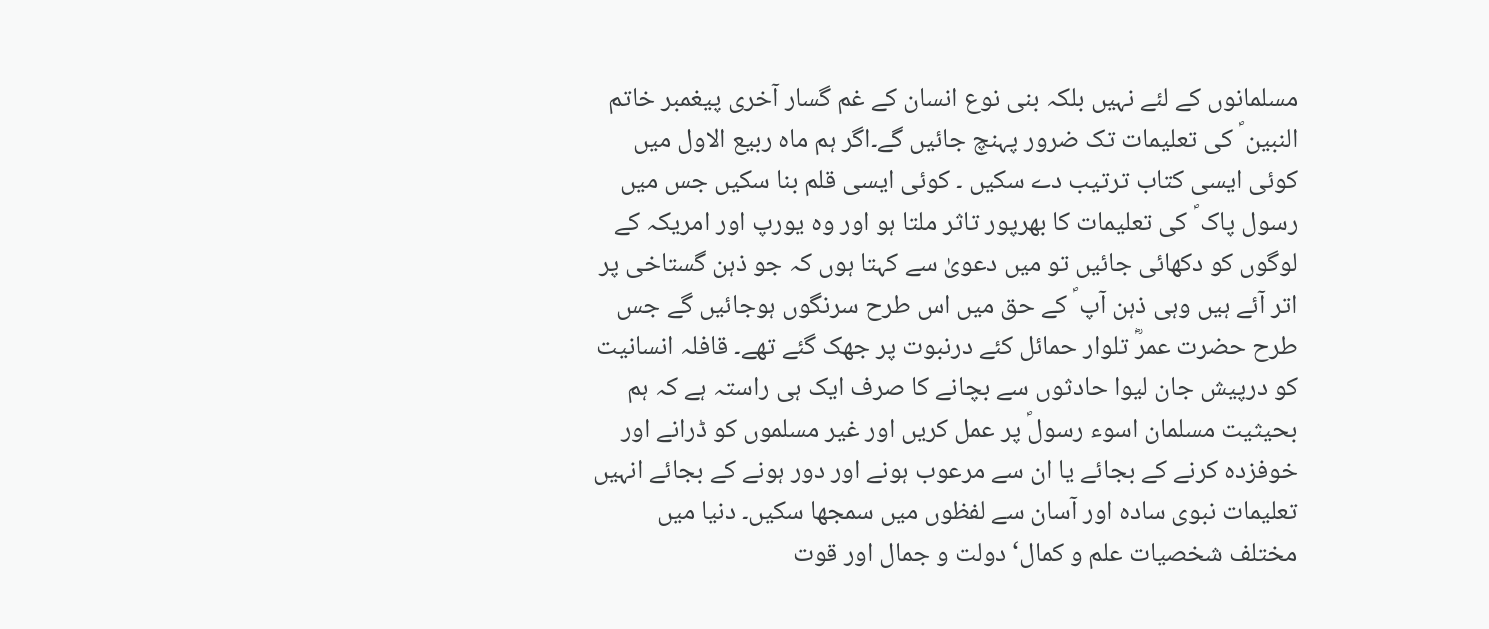مسلمانوں کے لئے نہیں بلکہ بنی نوع انسان کے غم گسار آخری پیغمبر خاتم النبین ؐ کی تعلیمات تک ضرور پہنچ جائیں گے۔اگر ہم ماہ ربیع الاول میں کوئی ایسی کتاب ترتیب دے سکیں ۔ کوئی ایسی قلم بنا سکیں جس میں رسول پاک ؐ کی تعلیمات کا بھرپور تاثر ملتا ہو اور وہ یورپ اور امریکہ کے لوگوں کو دکھائی جائیں تو میں دعویٰ سے کہتا ہوں کہ جو ذہن گستاخی پر اتر آئے ہیں وہی ذہن آپ ؐ کے حق میں اس طرح سرنگوں ہوجائیں گے جس طرح حضرت عمرؓ تلوار حمائل کئے درنبوت پر جھک گئے تھے۔ قافلہ انسانیت کو درپیش جان لیوا حادثوں سے بچانے کا صرف ایک ہی راستہ ہے کہ ہم بحیثیت مسلمان اسوء رسولؐ پر عمل کریں اور غیر مسلموں کو ڈرانے اور خوفزدہ کرنے کے بجائے یا ان سے مرعوب ہونے اور دور ہونے کے بجائے انہیں تعلیمات نبوی سادہ اور آسان سے لفظوں میں سمجھا سکیں۔ دنیا میں مختلف شخصیات علم و کمال‘دولت و جمال اور قوت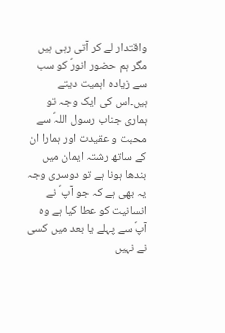واقتدار لے کر آتی رہی ہیں مگر ہم حضور انورؐ کو سب سے زیادہ اہمیت دیتے ہیں۔اس کی ایک وجہ تو ہماری جناب رسول اللہؐ سے محبت و عقیدت اور ہمارا ان کے ساتھ رشتہ ایمان میں بندھا ہونا ہے تو دوسری وجہ یہ بھی ہے کہ جو آپ ؐ نے انسانیت کو عطا کیا ہے وہ آپؐ سے پہلے یا بعد میں کسی نے نہیں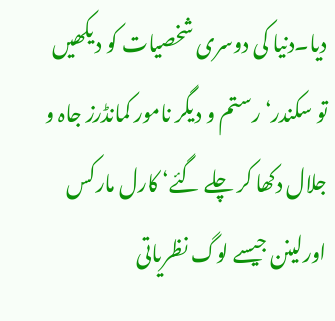دیا۔دنیا کی دوسری شخصیات کو دیکھیں تو سکندر‘رستم و دیگر نامور کمانڈرز جاہ و جلال دکھا کر چلے گئے‘ کارل مارکس اورلینن جیسے لوگ نظریاتی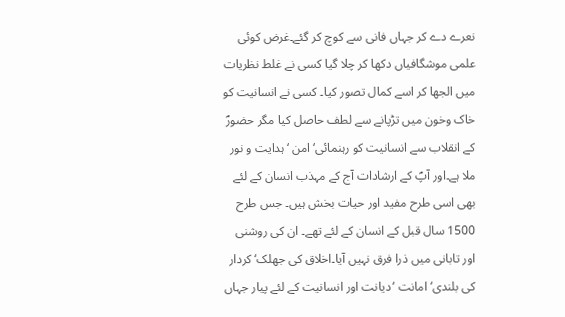نعرے دے کر جہاں فانی سے کوچ کر گئے۔غرض کوئی علمی موشگافیاں دکھا کر چلا گیا کسی نے غلط نظریات میں الجھا کر اسے کمال تصور کیا۔ کسی نے انسانیت کو خاک وخون میں تڑپانے سے لطف حاصل کیا مگر حضورؐ کے انقلاب سے انسانیت کو رہنمائی‘ امن ‘ہدایت و نور ملا ہے۔اور آپؐ کے ارشادات آج کے مہذب انسان کے لئے بھی اسی طرح مفید اور حیات بخش ہیں۔ جس طرح 1500 سال قبل کے انسان کے لئے تھے۔ ان کی روشنی اور تابانی میں ذرا فرق نہیں آیا۔اخلاق کی جھلک‘ کردار کی بلندی‘ امانت ‘دیانت اور انسانیت کے لئے پیار جہاں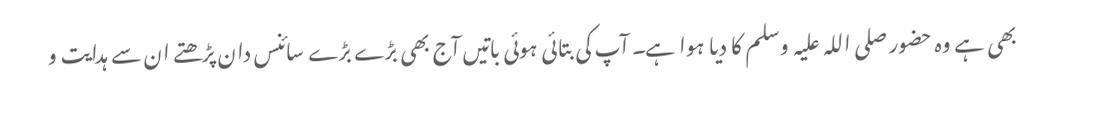بھی ہے وہ حضور صلی اللہ علیہ وسلم کا دیا ہوا ہے۔ آپ کی بتائی ہوئی باتیں آج بھی بڑے بڑے سائنس دان پڑھتے ان سے ہدایت و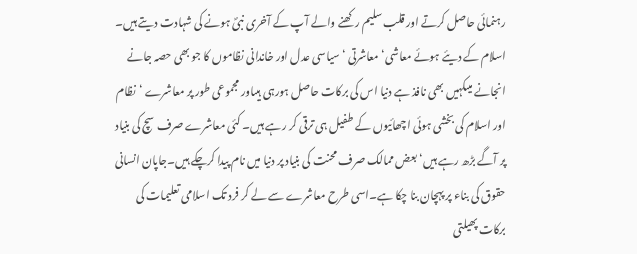رہنمائی حاصل کرتے اور قلب سلیم رکھنے والے آپ کے آخری نبیؐ ہونے کی شہادت دیتے ہیں۔ اسلام کے دیئے ہوئے معاشی‘ معاشرتی ‘سیاسی عدل اور خاندانی نظاموں کا جو بھی حصہ جانے انجانے میںکہیں بھی نافذ ہے دنیا اس کی برکات حاصل ہورہی ہیںاور مجموعی طور پر معاشرے ‘نظام اور اسلام کی بخشی ہوئی اچھائیوں کے طفیل ہی ترقی کر رہے ہیں۔ کئی معاشرے صرف سچ کی بنیاد پر آگے بڑھ رہے ہیں‘ بعض ممالک صرف محنت کی بنیاد پر دنیا میں نام پیدا کرچکے ہیں۔جاپان انسانی حقوق کی بناء پر پہچان بنا چکا ہے۔اسی طرح معاشرے سے لے کر فرد تک اسلامی تعلیمات کی برکات پھیلتی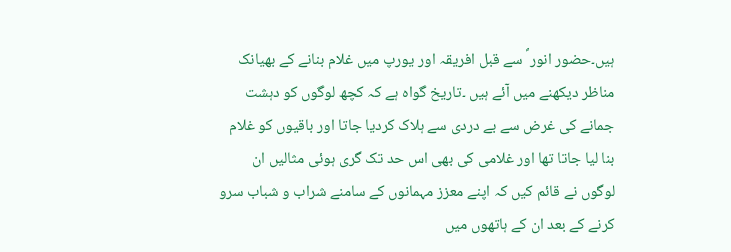ہیں۔حضور انور ؐ سے قبل افریقہ اور یورپ میں غلام بنانے کے بھیانک مناظر دیکھنے میں آئے ہیں ۔تاریخ گواہ ہے کہ کچھ لوگوں کو دہشت جمانے کی غرض سے بے دردی سے ہلاک کردیا جاتا اور باقیوں کو غلام بنا لیا جاتا تھا اور غلامی کی بھی اس حد تک گری ہوئی مثالیں ان لوگوں نے قائم کیں کہ اپنے معزز مہمانوں کے سامنے شراب و شباب سرو کرنے کے بعد ان کے ہاتھوں میں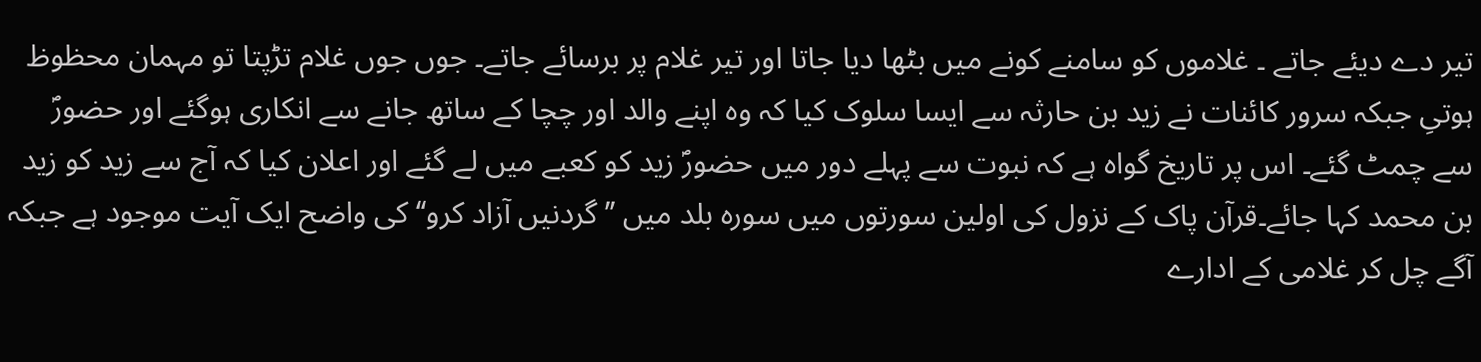تیر دے دیئے جاتے ۔ غلاموں کو سامنے کونے میں بٹھا دیا جاتا اور تیر غلام پر برسائے جاتے۔ جوں جوں غلام تڑپتا تو مہمان محظوظ ہوتیِ جبکہ سرور کائنات نے زید بن حارثہ سے ایسا سلوک کیا کہ وہ اپنے والد اور چچا کے ساتھ جانے سے انکاری ہوگئے اور حضورؐ سے چمٹ گئے۔ اس پر تاریخ گواہ ہے کہ نبوت سے پہلے دور میں حضورؐ زید کو کعبے میں لے گئے اور اعلان کیا کہ آج سے زید کو زید بن محمد کہا جائے۔قرآن پاک کے نزول کی اولین سورتوں میں سورہ بلد میں ’’گردنیں آزاد کرو‘‘ کی واضح ایک آیت موجود ہے جبکہ آگے چل کر غلامی کے ادارے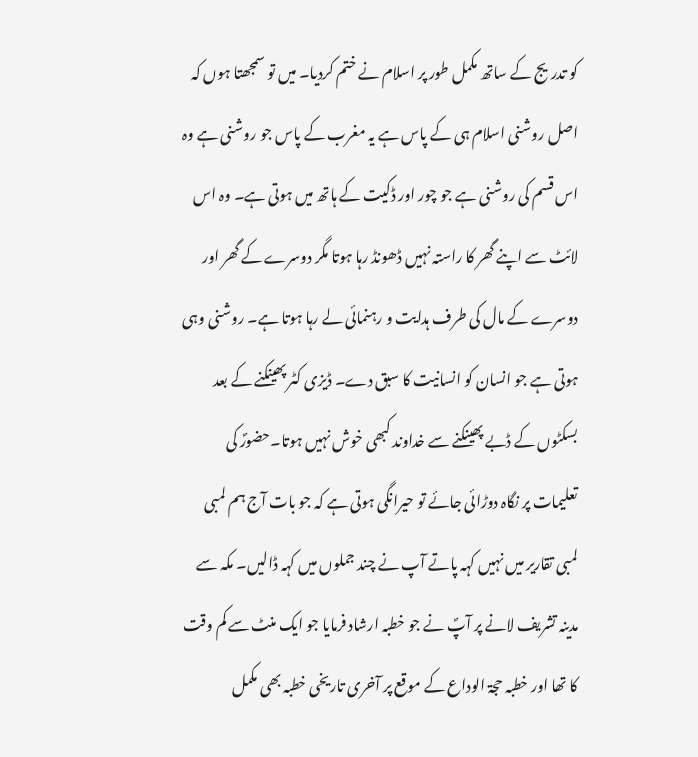کو تدریج کے ساتھ مکمل طور پر اسلام نے ختم کردیا۔ میں تو سمجھتا ہوں کہ اصل روشنی اسلام ہی کے پاس ہے یہ مغرب کے پاس جو روشنی ہے وہ اس قسم کی روشنی ہے جو چور اور ڈکیت کے ہاتھ میں ہوتی ہے۔ وہ اس لائٹ سے اپنے گھر کا راستہ نہیں ڈھونڈ رہا ہوتا مگر دوسرے کے گھر اور دوسرے کے مال کی طرف ہدایت و رہنمائی لے رہا ہوتا ہے۔ روشنی وہی ہوتی ہے جو انسان کو انسانیت کا سبق دے۔ ڈیزی کٹر پھینکنے کے بعد بسکٹوں کے ڈبے پھینکنے سے خداوند کبھی خوش نہیں ہوتا۔حضورؐ کی تعلیمات پر نگاہ دوڑائی جائے تو حیرانگی ہوتی ہے کہ جو بات آج ہم لمبی لمبی تقاریر میں نہیں کہہ پاتے آپ نے چند جملوں میں کہہ ڈالیں۔ مکہ سے مدینہ تشریف لانے پر آپؐ نے جو خطبہ ارشاد فرمایا جو ایک منٹ سے کم وقت کا تھا اور خطبہ حجۃ الوداع کے موقع پر آخری تاریخی خطبہ بھی مکمل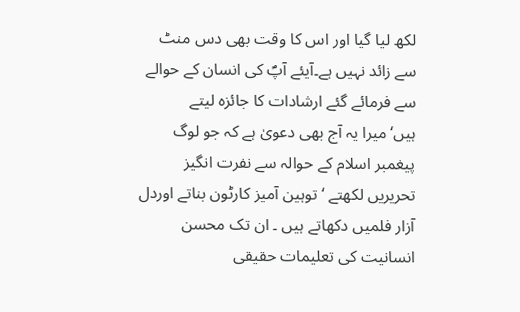لکھ لیا گیا اور اس کا وقت بھی دس منٹ سے زائد نہیں ہے۔آیئے آپؐ کی انسان کے حوالے سے فرمائے گئے ارشادات کا جائزہ لیتے ہیں‘میرا یہ آج بھی دعویٰ ہے کہ جو لوگ پیغمبر اسلام کے حوالہ سے نفرت انگیز تحریریں لکھتے ‘ توہین آمیز کارٹون بناتے اوردل آزار فلمیں دکھاتے ہیں ۔ ان تک محسن انسانیت کی تعلیمات حقیقی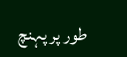طور پر پہنچ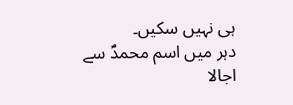ہی نہیں سکیں۔
دہر میں اسم محمدؐ سے اجالا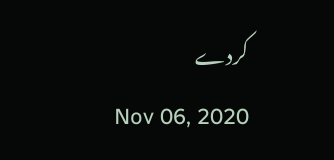کردے
Nov 06, 2020